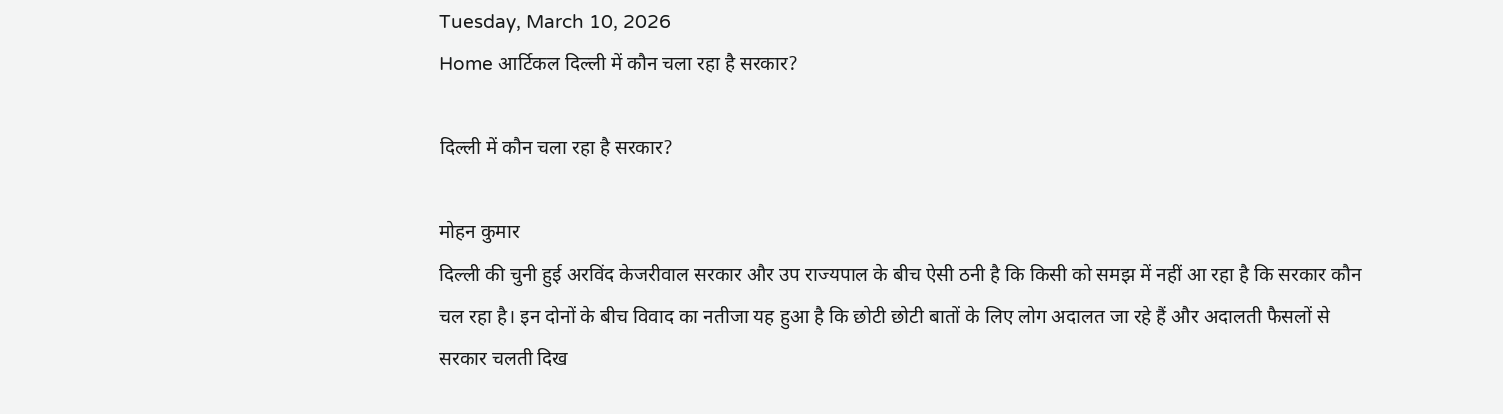Tuesday, March 10, 2026
Home आर्टिकल दिल्ली में कौन चला रहा है सरकार?

दिल्ली में कौन चला रहा है सरकार?

मोहन कुमार
दिल्ली की चुनी हुई अरविंद केजरीवाल सरकार और उप राज्यपाल के बीच ऐसी ठनी है कि किसी को समझ में नहीं आ रहा है कि सरकार कौन चल रहा है। इन दोनों के बीच विवाद का नतीजा यह हुआ है कि छोटी छोटी बातों के लिए लोग अदालत जा रहे हैं और अदालती फैसलों से सरकार चलती दिख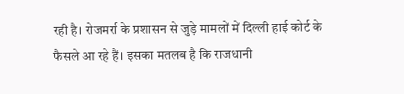रही है। रोजमर्रा के प्रशासन से जुड़े मामलों में दिल्ली हाई कोर्ट के फैसले आ रहे हैं। इसका मतलब है कि राजधानी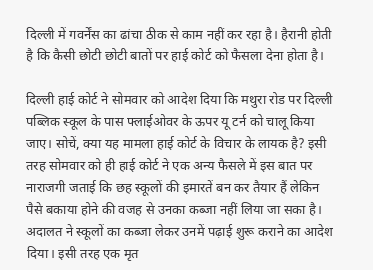दिल्ली में गवर्नेंस का ढांचा ठीक से काम नहीं कर रहा है। हैरानी होती है कि कैसी छोटी छोटी बातों पर हाई कोर्ट को फैसला देना होता है।

दिल्ली हाई कोर्ट ने सोमवार को आदेश दिया कि मथुरा रोड पर दिल्ली पब्लिक स्कूल के पास फ्लाईओवर के ऊपर यू टर्न को चालू किया जाए। सोचें, क्या यह मामला हाई कोर्ट के विचार के लायक है? इसी तरह सोमवार को ही हाई कोर्ट ने एक अन्य फैसले में इस बात पर नाराजगी जताई कि छह स्कूलों की इमारतें बन कर तैयार हैं लेकिन पैसे बकाया होने की वजह से उनका कब्जा नहीं लिया जा सका है। अदालत ने स्कूलों का कब्जा लेकर उनमें पढ़ाई शुरू कराने का आदेश दिया। इसी तरह एक मृत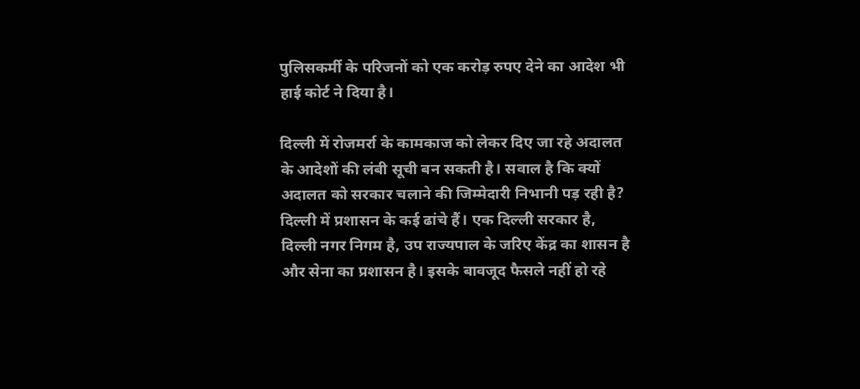पुलिसकर्मी के परिजनों को एक करोड़ रुपए देने का आदेश भी हाई कोर्ट ने दिया है।

दिल्ली में रोजमर्रा के कामकाज को लेकर दिए जा रहे अदालत के आदेशों की लंबी सूची बन सकती है। सवाल है कि क्यों अदालत को सरकार चलाने की जिम्मेदारी निभानी पड़ रही है? दिल्ली में प्रशासन के कई ढांचे हैं। एक दिल्ली सरकार है, दिल्ली नगर निगम है, उप राज्यपाल के जरिए केंद्र का शासन है और सेना का प्रशासन है। इसके बावजूद फैसले नहीं हो रहे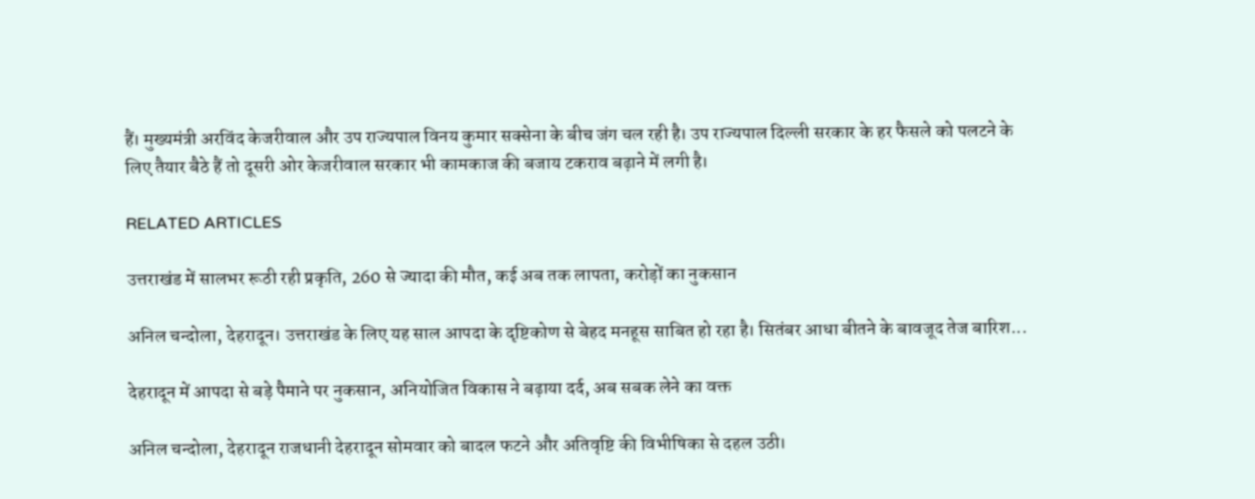हैं। मुख्यमंत्री अरविंद केजरीवाल और उप राज्यपाल विनय कुमार सक्सेना के बीच जंग चल रही है। उप राज्यपाल दिल्ली सरकार के हर फैसले को पलटने के लिए तैयार बैठे हैं तो दूसरी ओर केजरीवाल सरकार भी कामकाज की बजाय टकराव बढ़ाने में लगी है।

RELATED ARTICLES

उत्तराखंड में सालभर रूठी रही प्रकृति, 260 से ज्यादा की मौत, कई अब तक लापता, करोड़ों का नुकसान

अनिल चन्दोला, देहरादून। उत्तराखंड के लिए यह साल आपदा के दृष्टिकोण से बेहद मनहूस साबित हो रहा है। सितंबर आधा बीतने के बावजूद तेज बारिश...

देहरादून में आपदा से बड़े पैमाने पर नुकसान, अनियोजित विकास ने बढ़ाया दर्द, अब सबक लेने का वक्त

अनिल चन्दोला, देहरादून राजधानी देहरादून सोमवार को बादल फटने और अतिवृष्टि की विभीषिका से दहल उठी।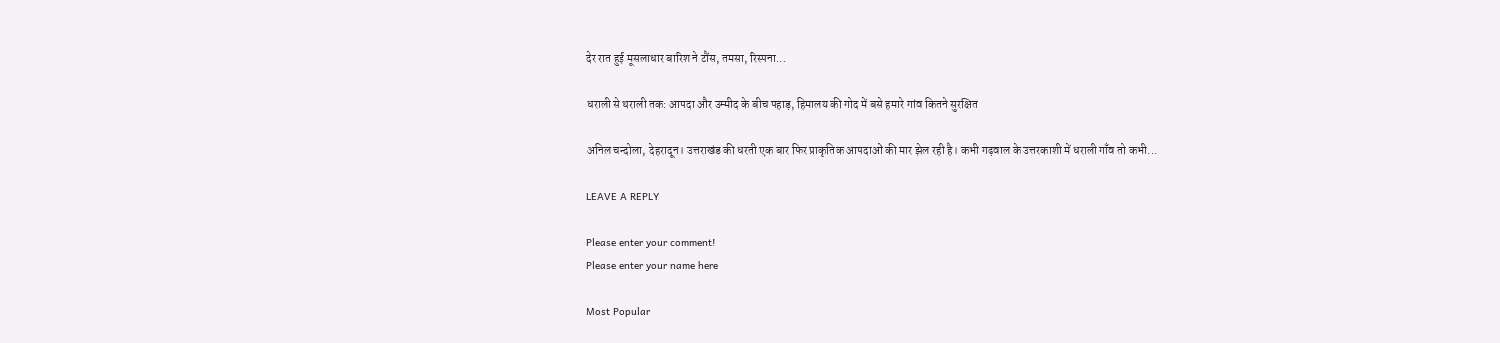देर रात हुई मूसलाधार बारिश ने टौंस, तमसा, रिस्पना...

धराली से थराली तक: आपदा और उम्मीद के बीच पहाड़, हिमालय की गोद में बसे हमारे गांव कितने सुरक्षित

अनिल चन्दोला, देहरादून। उत्तराखंड की धरती एक बार फिर प्राकृतिक आपदाओं की मार झेल रही है। कभी गढ़वाल के उत्तरकाशी में धराली गाँव तो कभी...

LEAVE A REPLY

Please enter your comment!
Please enter your name here

Most Popular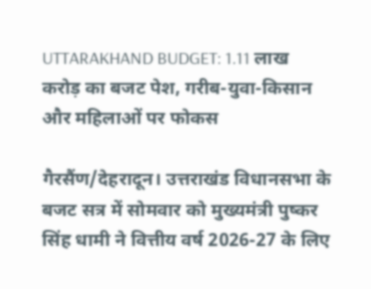UTTARAKHAND BUDGET: 1.11 लाख करोड़ का बजट पेश, गरीब-युवा-किसान और महिलाओं पर फोकस

गैरसैंण/देहरादून। उत्तराखंड विधानसभा के बजट सत्र में सोमवार को मुख्यमंत्री पुष्कर सिंह धामी ने वित्तीय वर्ष 2026-27 के लिए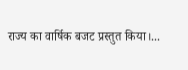राज्य का वार्षिक बजट प्रस्तुत किया।...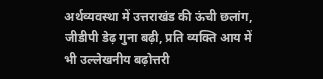अर्थव्यवस्था में उत्तराखंड की ऊंची छलांग, जीडीपी डेढ़ गुना बढ़ी, प्रति व्यक्ति आय में भी उल्लेखनीय बढ़ोत्तरी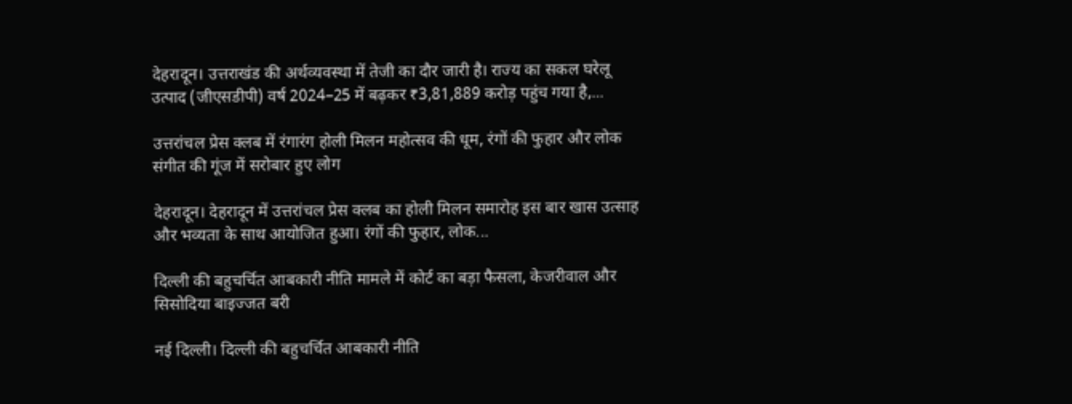देहरादून। उत्तराखंड की अर्थव्यवस्था में तेजी का दौर जारी है। राज्य का सकल घरेलू उत्पाद (जीएसडीपी) वर्ष 2024–25 में बढ़कर ₹3,81,889 करोड़ पहुंच गया है,...

उत्तरांचल प्रेस क्लब में रंगारंग होली मिलन महोत्सव की धूम, रंगों की फुहार और लोक संगीत की गूंज में सरोबार हुए लोग

देहरादून। देहरादून में उत्तरांचल प्रेस क्लब का होली मिलन समारोह इस बार खास उत्साह और भव्यता के साथ आयोजित हुआ। रंगों की फुहार, लोक...

दिल्ली की बहुचर्चित आबकारी नीति मामले में कोर्ट का बड़ा फैसला, केजरीवाल और सिसोदिया बाइज्जत बरी

नई दिल्ली। दिल्ली की बहुचर्चित आबकारी नीति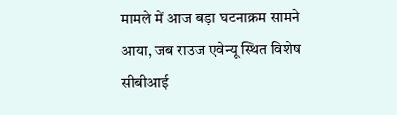मामले में आज बड़ा घटनाक्रम सामने आया, जब राउज एवेन्यू स्थित विशेष सीबीआई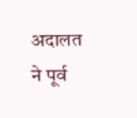अदालत ने पूर्व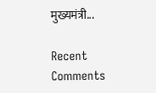मुख्यमंत्री...

Recent Comments